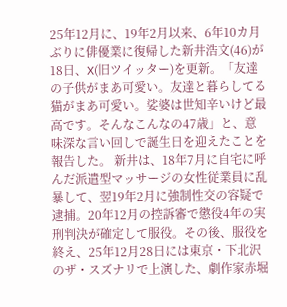25年12月に、19年2月以来、6年10カ月ぶりに俳優業に復帰した新井浩文(46)が18日、X(旧ツイッター)を更新。「友達の子供がまあ可愛い。友達と暮らしてる猫がまあ可愛い。娑婆は世知辛いけど最高です。そんなこんなの47歳」と、意味深な言い回しで誕生日を迎えたことを報告した。 新井は、18年7月に自宅に呼んだ派遣型マッサージの女性従業員に乱暴して、翌19年2月に強制性交の容疑で逮捕。20年12月の控訴審で懲役4年の実刑判決が確定して服役。その後、服役を終え、25年12月28日には東京・下北沢のザ・スズナリで上演した、劇作家赤堀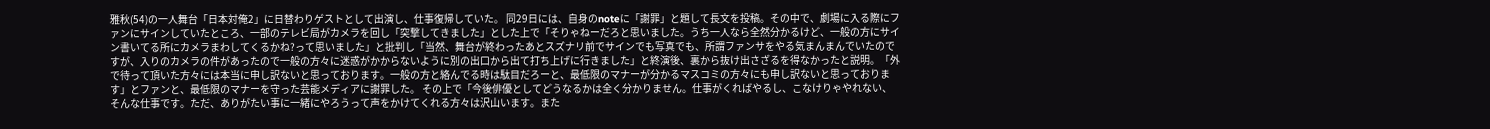雅秋(54)の一人舞台「日本対俺2」に日替わりゲストとして出演し、仕事復帰していた。 同29日には、自身のnoteに「謝罪」と題して長文を投稿。その中で、劇場に入る際にファンにサインしていたところ、一部のテレビ局がカメラを回し「突撃してきました」とした上で「そりゃねーだろと思いました。うち一人なら全然分かるけど、一般の方にサイン書いてる所にカメラまわしてくるかね?って思いました」と批判し「当然、舞台が終わったあとスズナリ前でサインでも写真でも、所謂ファンサをやる気まんまんでいたのですが、入りのカメラの件があったので一般の方々に迷惑がかからないように別の出口から出て打ち上げに行きました」と終演後、裏から抜け出さざるを得なかったと説明。「外で待って頂いた方々には本当に申し訳ないと思っております。一般の方と絡んでる時は駄目だろーと、最低限のマナーが分かるマスコミの方々にも申し訳ないと思っております」とファンと、最低限のマナーを守った芸能メディアに謝罪した。 その上で「今後俳優としてどうなるかは全く分かりません。仕事がくればやるし、こなけりゃやれない、そんな仕事です。ただ、ありがたい事に一緒にやろうって声をかけてくれる方々は沢山います。また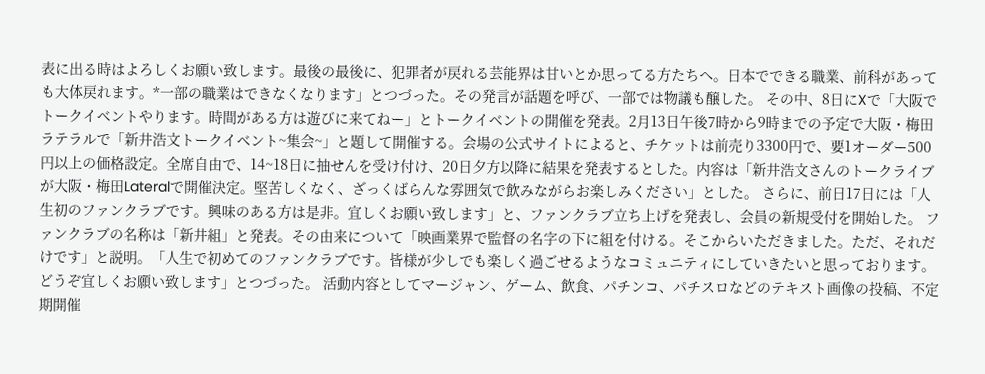表に出る時はよろしくお願い致します。最後の最後に、犯罪者が戻れる芸能界は甘いとか思ってる方たちへ。日本でできる職業、前科があっても大体戻れます。*一部の職業はできなくなります」とつづった。その発言が話題を呼び、一部では物議も醸した。 その中、8日にXで「大阪でトークイベントやります。時間がある方は遊びに来てねー」とトークイベントの開催を発表。2月13日午後7時から9時までの予定で大阪・梅田ラテラルで「新井浩文トークイベント~集会~」と題して開催する。会場の公式サイトによると、チケットは前売り3300円で、要1オーダー500円以上の価格設定。全席自由で、14~18日に抽せんを受け付け、20日夕方以降に結果を発表するとした。内容は「新井浩文さんのトークライブが大阪・梅田Lateralで開催決定。堅苦しくなく、ざっくばらんな雰囲気で飲みながらお楽しみください」とした。 さらに、前日17日には「人生初のファンクラブです。興味のある方は是非。宜しくお願い致します」と、ファンクラブ立ち上げを発表し、会員の新規受付を開始した。 ファンクラブの名称は「新井組」と発表。その由来について「映画業界で監督の名字の下に組を付ける。そこからいただきました。ただ、それだけです」と説明。「人生で初めてのファンクラブです。皆様が少しでも楽しく過ごせるようなコミュニティにしていきたいと思っております。どうぞ宜しくお願い致します」とつづった。 活動内容としてマージャン、ゲーム、飲食、パチンコ、パチスロなどのテキスト画像の投稿、不定期開催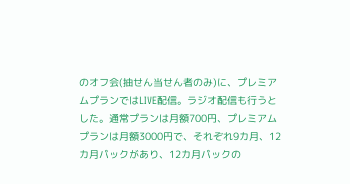のオフ会(抽せん当せん者のみ)に、プレミアムプランではLIVE配信。ラジオ配信も行うとした。通常プランは月額700円、プレミアムプランは月額3000円で、それぞれ9カ月、12カ月パックがあり、12カ月パックの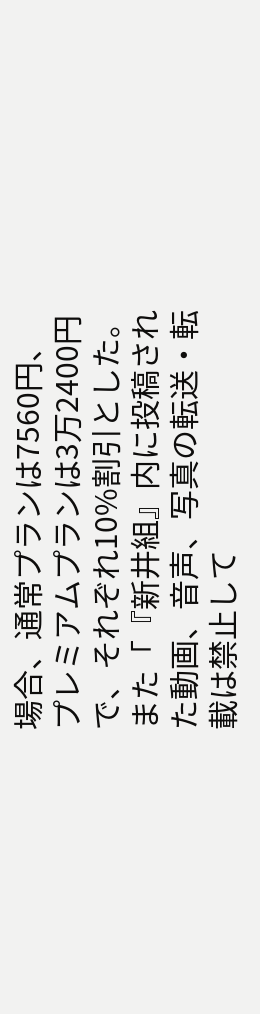場合、通常プランは7560円、プレミアムプランは3万2400円で、それぞれ10%割引とした。また「『新井組』内に投稿された動画、音声、写真の転送・転載は禁止して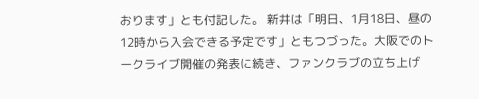おります」とも付記した。 新井は「明日、1月18日、昼の12時から入会できる予定です」ともつづった。大阪でのトークライブ開催の発表に続き、ファンクラブの立ち上げ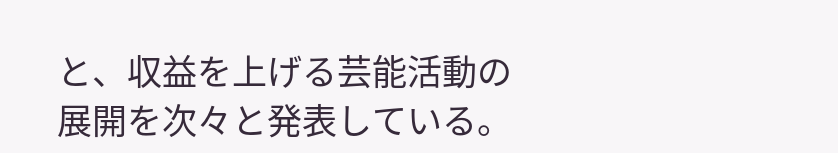と、収益を上げる芸能活動の展開を次々と発表している。